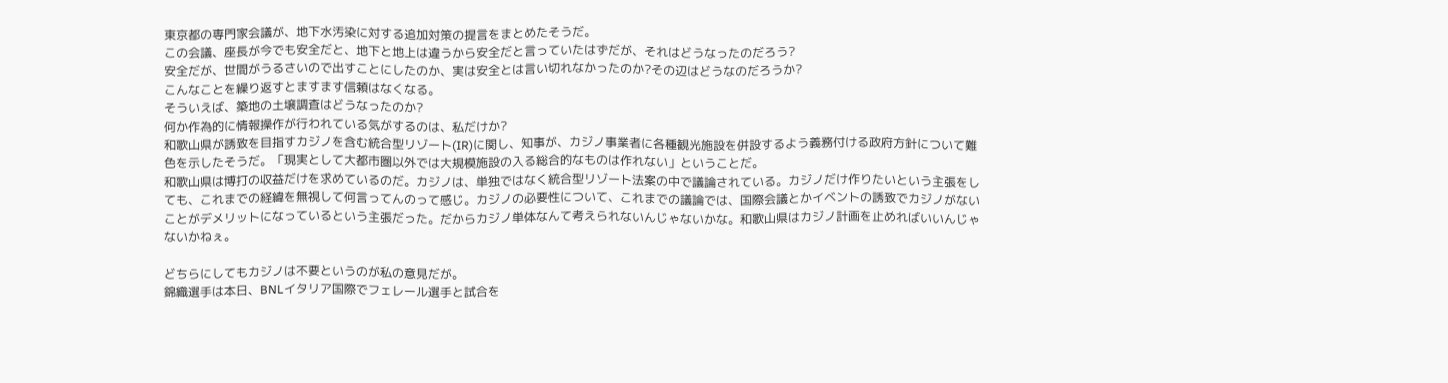東京都の専門家会議が、地下水汚染に対する追加対策の提言をまとめたそうだ。
この会議、座長が今でも安全だと、地下と地上は違うから安全だと言っていたはずだが、それはどうなったのだろう?
安全だが、世間がうるさいので出すことにしたのか、実は安全とは言い切れなかったのか?その辺はどうなのだろうか?
こんなことを繰り返すとますます信頼はなくなる。
そういえば、築地の土壌調査はどうなったのか?
何か作為的に情報操作が行われている気がするのは、私だけか?
和歌山県が誘致を目指すカジノを含む統合型リゾート(IR)に関し、知事が、カジノ事業者に各種観光施設を併設するよう義務付ける政府方針について難色を示したそうだ。「現実として大都市圏以外では大規模施設の入る総合的なものは作れない」ということだ。
和歌山県は博打の収益だけを求めているのだ。カジノは、単独ではなく統合型リゾート法案の中で議論されている。カジノだけ作りたいという主張をしても、これまでの経緯を無視して何言ってんのって感じ。カジノの必要性について、これまでの議論では、国際会議とかイベントの誘致でカジノがないことがデメリットになっているという主張だった。だからカジノ単体なんて考えられないんじゃないかな。和歌山県はカジノ計画を止めればいいんじゃないかねぇ。

どちらにしてもカジノは不要というのが私の意見だが。
錦織選手は本日、BNLイタリア国際でフェレール選手と試合を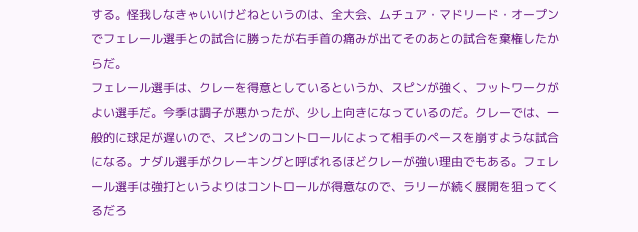する。怪我しなきゃいいけどねというのは、全大会、ムチュア・マドリード・オープンでフェレール選手との試合に勝ったが右手首の痛みが出てそのあとの試合を棄権したからだ。
フェレール選手は、クレーを得意としているというか、スピンが強く、フットワークがよい選手だ。今季は調子が悪かったが、少し上向きになっているのだ。クレーでは、一般的に球足が遅いので、スピンのコントロールによって相手のペースを崩すような試合になる。ナダル選手がクレーキングと呼ばれるほどクレーが強い理由でもある。フェレール選手は強打というよりはコントロールが得意なので、ラリーが続く展開を狙ってくるだろ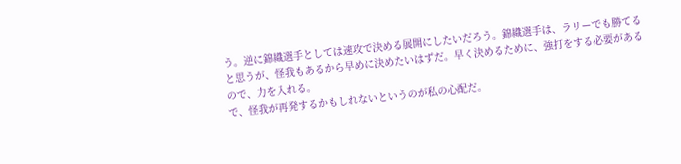う。逆に錦織選手としては速攻で決める展開にしたいだろう。錦織選手は、ラリーでも勝てると思うが、怪我もあるから早めに決めたいはずだ。早く決めるために、強打をする必要があるので、力を入れる。
で、怪我が再発するかもしれないというのが私の心配だ。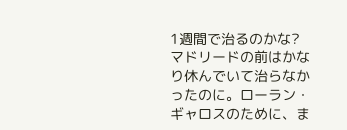1週間で治るのかな?マドリードの前はかなり休んでいて治らなかったのに。ローラン・ギャロスのために、ま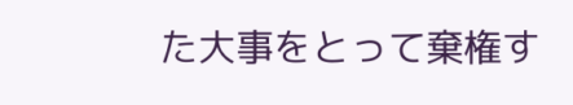た大事をとって棄権す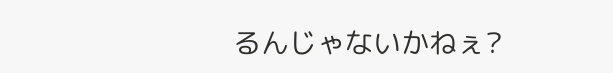るんじゃないかねぇ?